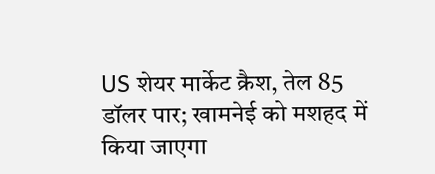US शेयर मार्केट क्रैश, तेल 85 डॉलर पार; खामनेई को मशहद में किया जाएगा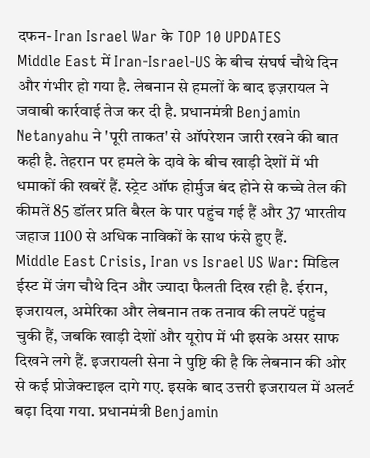दफन- Iran Israel War के TOP 10 UPDATES
Middle East में Iran-Israel-US के बीच संघर्ष चौथे दिन और गंभीर हो गया है. लेबनान से हमलों के बाद इज़रायल ने जवाबी कार्रवाई तेज कर दी है. प्रधानमंत्री Benjamin Netanyahu ने 'पूरी ताकत' से ऑपरेशन जारी रखने की बात कही है. तेहरान पर हमले के दावे के बीच खाड़ी देशों में भी धमाकों की खबरें हैं. स्ट्रेट ऑफ होर्मुज बंद होने से कच्चे तेल की कीमतें 85 डॉलर प्रति बैरल के पार पहुंच गई हैं और 37 भारतीय जहाज 1100 से अधिक नाविकों के साथ फंसे हुए हैं.
Middle East Crisis, Iran vs Israel US War: मिडिल ईस्ट में जंग चौथे दिन और ज्यादा फैलती दिख रही है. ईरान, इजरायल, अमेरिका और लेबनान तक तनाव की लपटें पहुंच चुकी हैं, जबकि खाड़ी देशों और यूरोप में भी इसके असर साफ दिखने लगे हैं. इजरायली सेना ने पुष्टि की है कि लेबनान की ओर से कई प्रोजेक्टाइल दागे गए. इसके बाद उत्तरी इजरायल में अलर्ट बढ़ा दिया गया. प्रधानमंत्री Benjamin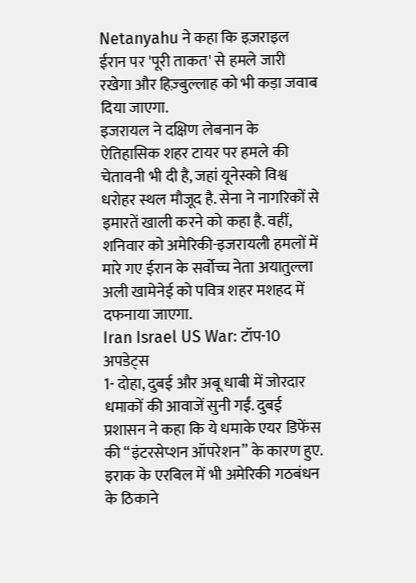Netanyahu ने कहा कि इज़राइल ईरान पर 'पूरी ताकत' से हमले जारी रखेगा और हिज़्बुल्लाह को भी कड़ा जवाब दिया जाएगा.
इजरायल ने दक्षिण लेबनान के ऐतिहासिक शहर टायर पर हमले की चेतावनी भी दी है, जहां यूनेस्को विश्व धरोहर स्थल मौजूद है. सेना ने नागरिकों से इमारतें खाली करने को कहा है. वहीं, शनिवार को अमेरिकी-इजरायली हमलों में मारे गए ईरान के सर्वोच्च नेता अयातुल्ला अली खामेनेई को पवित्र शहर मशहद में दफनाया जाएगा.
Iran Israel US War: टॉप-10 अपडेट्स
1- दोहा, दुबई और अबू धाबी में जोरदार धमाकों की आवाजें सुनी गईं. दुबई प्रशासन ने कहा कि ये धमाके एयर डिफेंस की “इंटरसेप्शन ऑपरेशन” के कारण हुए. इराक के एरबिल में भी अमेरिकी गठबंधन के ठिकाने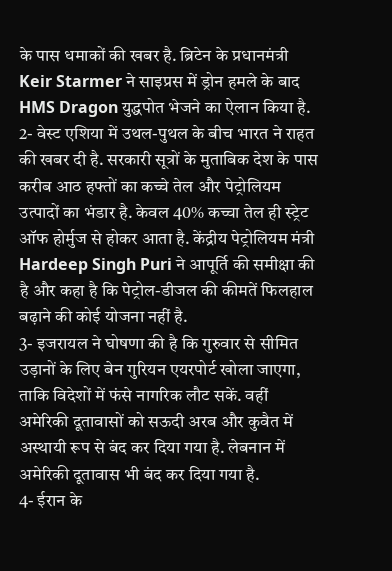के पास धमाकों की खबर है. ब्रिटेन के प्रधानमंत्री Keir Starmer ने साइप्रस में ड्रोन हमले के बाद HMS Dragon युद्धपोत भेजने का ऐलान किया है.
2- वेस्ट एशिया में उथल-पुथल के बीच भारत ने राहत की खबर दी है. सरकारी सूत्रों के मुताबिक देश के पास करीब आठ हफ्तों का कच्चे तेल और पेट्रोलियम उत्पादों का भंडार है. केवल 40% कच्चा तेल ही स्ट्रेट ऑफ होर्मुज से होकर आता है. केंद्रीय पेट्रोलियम मंत्री Hardeep Singh Puri ने आपूर्ति की समीक्षा की है और कहा है कि पेट्रोल-डीजल की कीमतें फिलहाल बढ़ाने की कोई योजना नहीं है.
3- इजरायल ने घोषणा की है कि गुरुवार से सीमित उड़ानों के लिए बेन गुरियन एयरपोर्ट खोला जाएगा, ताकि विदेशों में फंसे नागरिक लौट सकें. वहीं अमेरिकी दूतावासों को सऊदी अरब और कुवैत में अस्थायी रूप से बंद कर दिया गया है. लेबनान में अमेरिकी दूतावास भी बंद कर दिया गया है.
4- ईरान के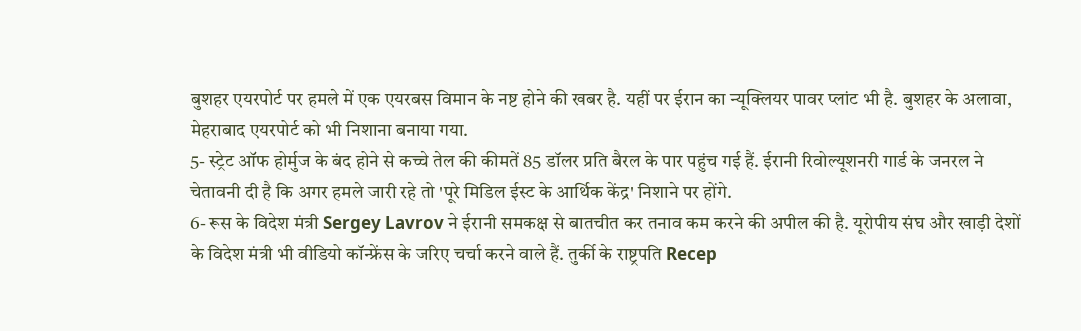बुशहर एयरपोर्ट पर हमले में एक एयरबस विमान के नष्ट होने की खबर है. यहीं पर ईरान का न्यूक्लियर पावर प्लांट भी है. बुशहर के अलावा, मेहराबाद एयरपोर्ट को भी निशाना बनाया गया.
5- स्ट्रेट ऑफ होर्मुज के बंद होने से कच्चे तेल की कीमतें 85 डॉलर प्रति बैरल के पार पहुंच गई हैं. ईरानी रिवोल्यूशनरी गार्ड के जनरल ने चेतावनी दी है कि अगर हमले जारी रहे तो 'पूरे मिडिल ईस्ट के आर्थिक केंद्र' निशाने पर होंगे.
6- रूस के विदेश मंत्री Sergey Lavrov ने ईरानी समकक्ष से बातचीत कर तनाव कम करने की अपील की है. यूरोपीय संघ और खाड़ी देशों के विदेश मंत्री भी वीडियो कॉन्फ्रेंस के जरिए चर्चा करने वाले हैं. तुर्की के राष्ट्रपति Recep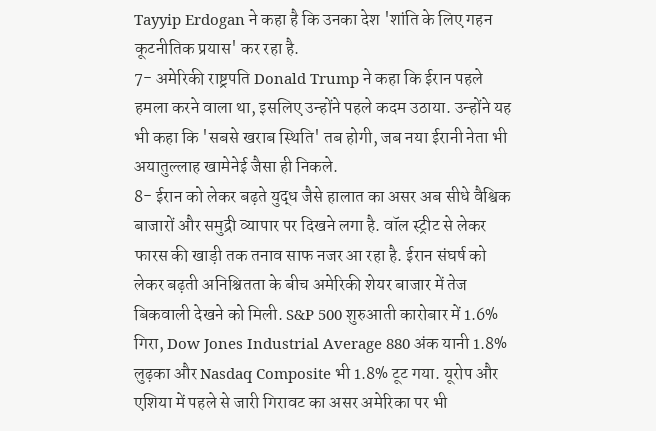Tayyip Erdogan ने कहा है कि उनका देश 'शांति के लिए गहन कूटनीतिक प्रयास' कर रहा है.
7- अमेरिकी राष्ट्रपति Donald Trump ने कहा कि ईरान पहले हमला करने वाला था, इसलिए उन्होंने पहले कदम उठाया. उन्होंने यह भी कहा कि 'सबसे खराब स्थिति' तब होगी, जब नया ईरानी नेता भी अयातुल्लाह खामेनेई जैसा ही निकले.
8- ईरान को लेकर बढ़ते युद्ध जैसे हालात का असर अब सीधे वैश्विक बाजारों और समुद्री व्यापार पर दिखने लगा है. वॉल स्ट्रीट से लेकर फारस की खाड़ी तक तनाव साफ नजर आ रहा है. ईरान संघर्ष को लेकर बढ़ती अनिश्चितता के बीच अमेरिकी शेयर बाजार में तेज बिकवाली देखने को मिली. S&P 500 शुरुआती कारोबार में 1.6% गिरा, Dow Jones Industrial Average 880 अंक यानी 1.8% लुढ़का और Nasdaq Composite भी 1.8% टूट गया. यूरोप और एशिया में पहले से जारी गिरावट का असर अमेरिका पर भी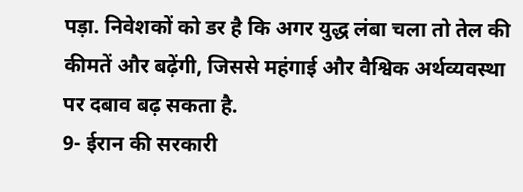पड़ा. निवेशकों को डर है कि अगर युद्ध लंबा चला तो तेल की कीमतें और बढ़ेंगी, जिससे महंगाई और वैश्विक अर्थव्यवस्था पर दबाव बढ़ सकता है.
9- ईरान की सरकारी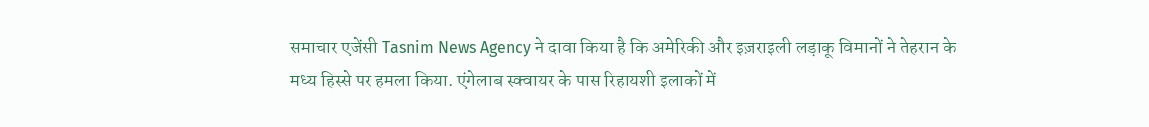समाचार एजेंसी Tasnim News Agency ने दावा किया है कि अमेरिकी और इज़राइली लड़ाकू विमानों ने तेहरान के मध्य हिस्से पर हमला किया. एंगेलाब स्क्वायर के पास रिहायशी इलाकों में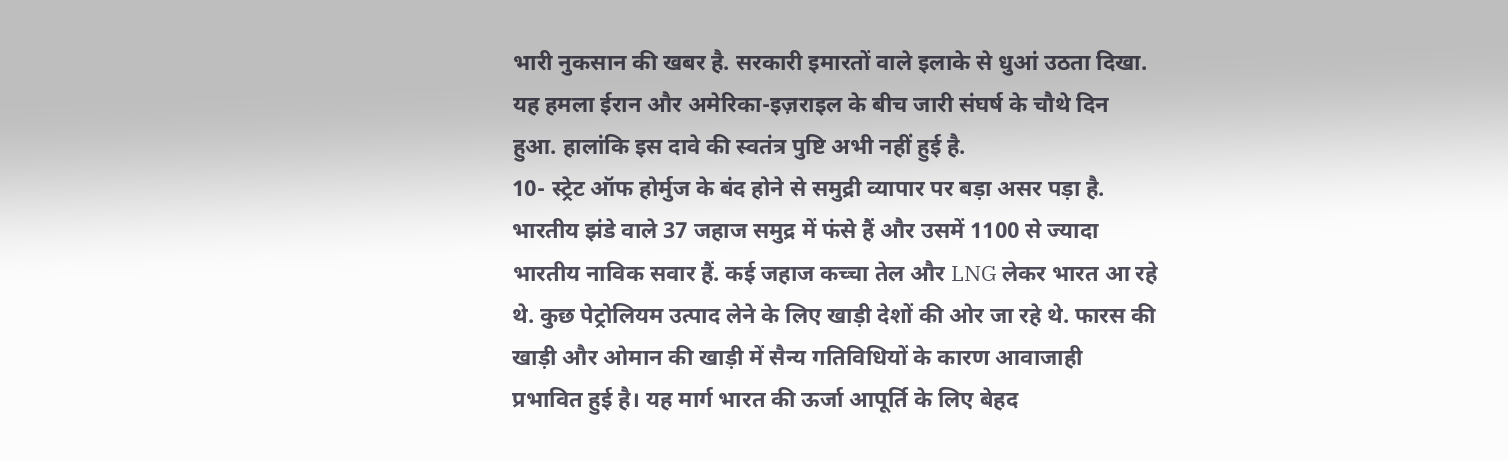भारी नुकसान की खबर है. सरकारी इमारतों वाले इलाके से धुआं उठता दिखा. यह हमला ईरान और अमेरिका-इज़राइल के बीच जारी संघर्ष के चौथे दिन हुआ. हालांकि इस दावे की स्वतंत्र पुष्टि अभी नहीं हुई है.
10- स्ट्रेट ऑफ होर्मुज के बंद होने से समुद्री व्यापार पर बड़ा असर पड़ा है. भारतीय झंडे वाले 37 जहाज समुद्र में फंसे हैं और उसमें 1100 से ज्यादा भारतीय नाविक सवार हैं. कई जहाज कच्चा तेल और LNG लेकर भारत आ रहे थे. कुछ पेट्रोलियम उत्पाद लेने के लिए खाड़ी देशों की ओर जा रहे थे. फारस की खाड़ी और ओमान की खाड़ी में सैन्य गतिविधियों के कारण आवाजाही प्रभावित हुई है। यह मार्ग भारत की ऊर्जा आपूर्ति के लिए बेहद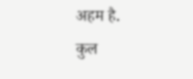अहम है.
कुल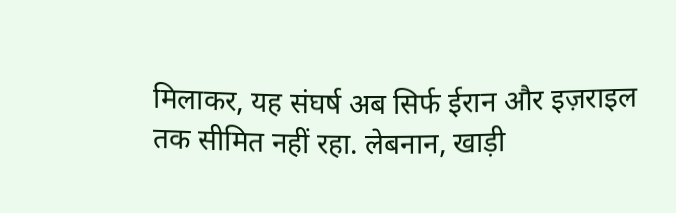मिलाकर, यह संघर्ष अब सिर्फ ईरान और इज़राइल तक सीमित नहीं रहा. लेबनान, खाड़ी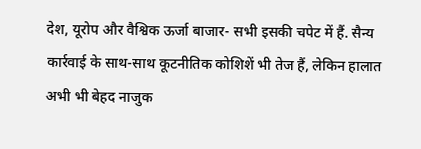देश, यूरोप और वैश्विक ऊर्जा बाजार- सभी इसकी चपेट में हैं. सैन्य कार्रवाई के साथ-साथ कूटनीतिक कोशिशें भी तेज हैं, लेकिन हालात अभी भी बेहद नाजुक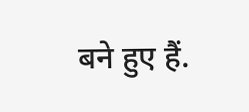बने हुए हैं.